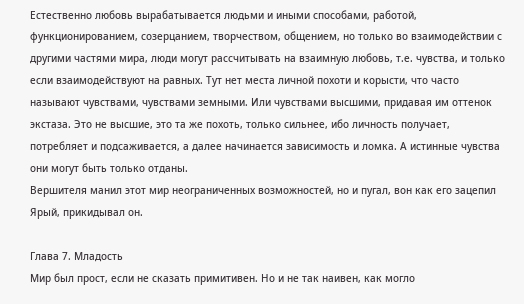Естественно любовь вырабатывается людьми и иными способами, работой, функционированием, созерцанием, творчеством, общением, но только во взаимодействии с другими частями мира, люди могут рассчитывать на взаимную любовь, т.е. чувства, и только если взаимодействуют на равных. Тут нет места личной похоти и корысти, что часто называют чувствами, чувствами земными. Или чувствами высшими, придавая им оттенок экстаза. Это не высшие, это та же похоть, только сильнее, ибо личность получает, потребляет и подсаживается, а далее начинается зависимость и ломка. А истинные чувства они могут быть только отданы.
Вершителя манил этот мир неограниченных возможностей, но и пугал, вон как его зацепил Ярый, прикидывал он.

Глава 7. Младость
Мир был прост, если не сказать примитивен. Но и не так наивен, как могло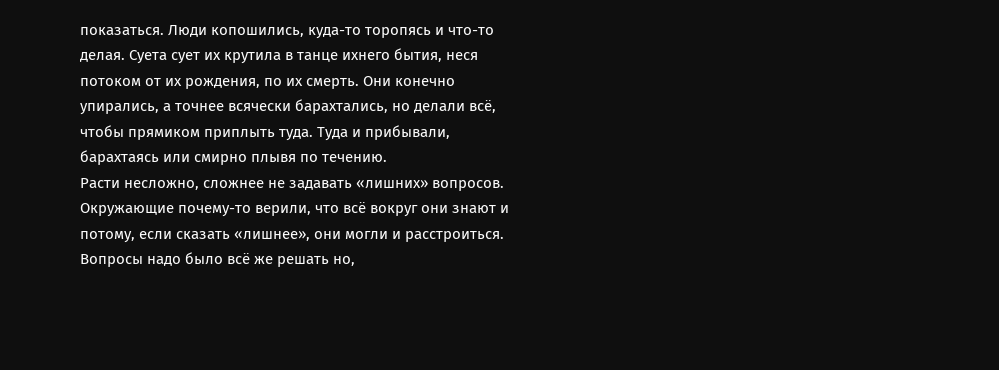показаться. Люди копошились, куда-то торопясь и что-то делая. Суета сует их крутила в танце ихнего бытия, неся потоком от их рождения, по их смерть. Они конечно упирались, а точнее всячески барахтались, но делали всё, чтобы прямиком приплыть туда. Туда и прибывали, барахтаясь или смирно плывя по течению.
Расти несложно, сложнее не задавать «лишних» вопросов. Окружающие почему-то верили, что всё вокруг они знают и потому, если сказать «лишнее», они могли и расстроиться. Вопросы надо было всё же решать но,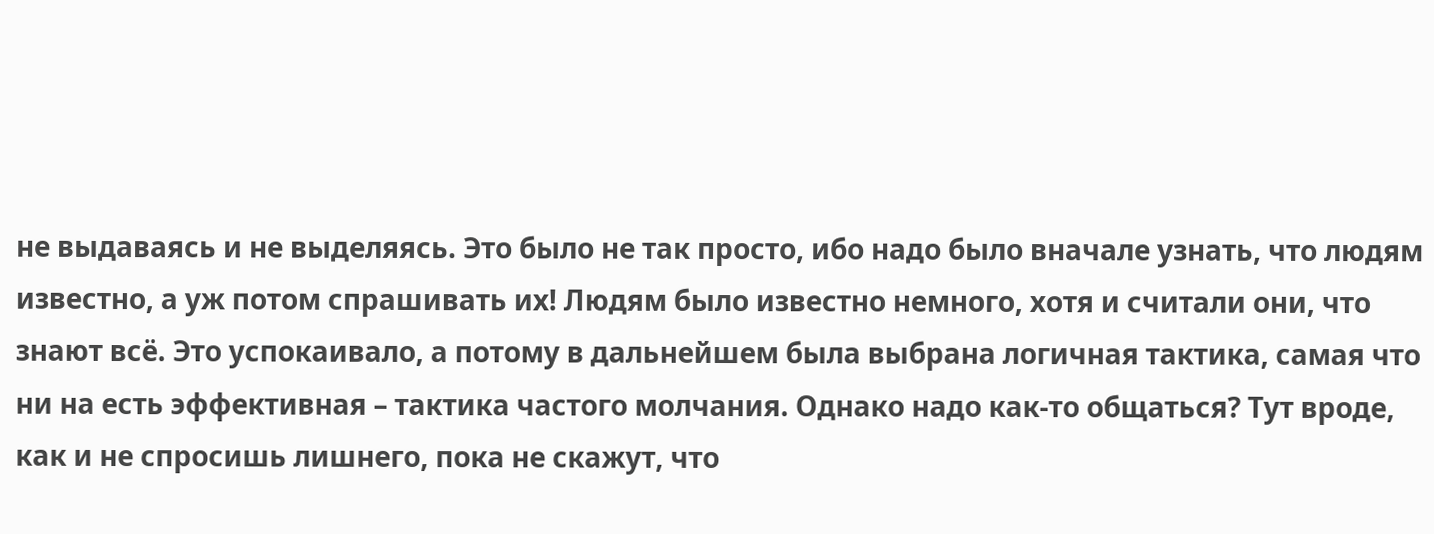не выдаваясь и не выделяясь. Это было не так просто, ибо надо было вначале узнать, что людям известно, а уж потом спрашивать их! Людям было известно немного, хотя и считали они, что знают всё. Это успокаивало, а потому в дальнейшем была выбрана логичная тактика, самая что ни на есть эффективная – тактика частого молчания. Однако надо как-то общаться? Тут вроде, как и не спросишь лишнего, пока не скажут, что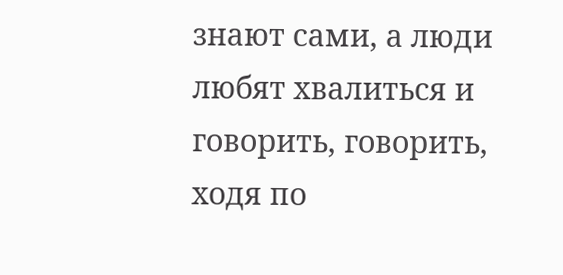знают сами, а люди любят хвалиться и говорить, говорить, ходя по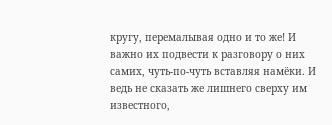кругу, перемалывая одно и то же! И важно их подвести к разговору о них самих, чуть-по-чуть вставляя намёки. И ведь не сказать же лишнего сверху им известного,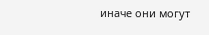иначе они могут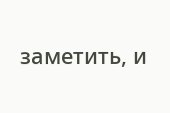заметить, и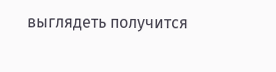выглядеть получится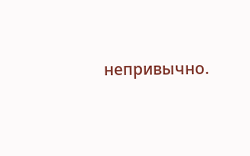непривычно.